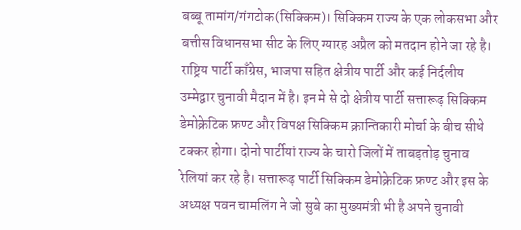बब्बू तामांग/गंगटोक(सिक्किम)। सिक्किम राज्य के एक लोकसभा और बत्तीस विधानसभा सीट के लिए ग्यारह अप्रैल को मतदान होने जा रहे है। राष्ट्रिय पार्टी काँग्रेस, भाजपा सहित क्षेत्रीय पार्टी और कई निर्दलीय उम्मेद्वार चुनावी मैदान में है। इन मे से दो क्षेत्रीय पार्टी सत्तारूढ़ सिक्किम डेमोक्रेटिक फ्रण्ट और विपक्ष सिक्किम क्रान्तिकारी मोर्चा के बीच सीधे टक्कर होगा। दोनो पार्टीयां राज्य के चारो जिलों में ताबड़तोड़ चुनाव रेलियां कर रहे है। सत्तारूढ़ पार्टी सिक्किम डेमोक्रेटिक फ्रण्ट और इस के अध्यक्ष पवन चामलिंग ने जो सुबे का मुख्यमंत्री भी है अपने चुनावी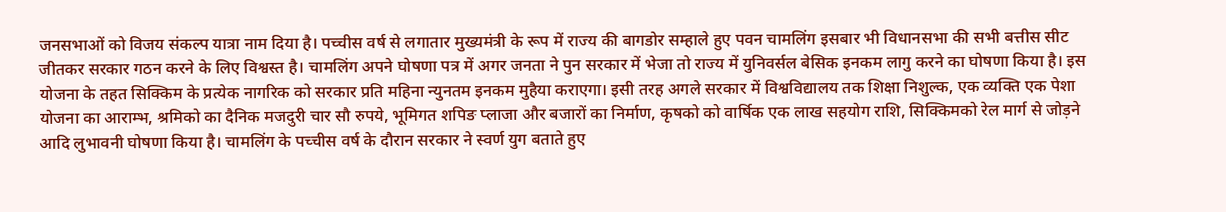जनसभाओं को विजय संकल्प यात्रा नाम दिया है। पच्चीस वर्ष से लगातार मुख्यमंत्री के रूप में राज्य की बागडोर सम्हाले हुए पवन चामलिंग इसबार भी विधानसभा की सभी बत्तीस सीट जीतकर सरकार गठन करने के लिए विश्वस्त है। चामलिंग अपने घोषणा पत्र में अगर जनता ने पुन सरकार में भेजा तो राज्य में युनिवर्सल बेसिक इनकम लागु करने का घोषणा किया है। इस योजना के तहत सिक्किम के प्रत्येक नागरिक को सरकार प्रति महिना न्युनतम इनकम मुहैया कराएगा। इसी तरह अगले सरकार में विश्वविद्यालय तक शिक्षा निशुल्क, एक व्यक्ति एक पेशा योजना का आराम्भ, श्रमिको का दैनिक मजदुरी चार सौ रुपये, भूमिगत शपिङ प्लाजा और बजारों का निर्माण, कृषको को वार्षिक एक लाख सहयोग राशि, सिक्किमको रेल मार्ग से जोड़ने आदि लुभावनी घोषणा किया है। चामलिंग के पच्चीस वर्ष के दौरान सरकार ने स्वर्ण युग बताते हुए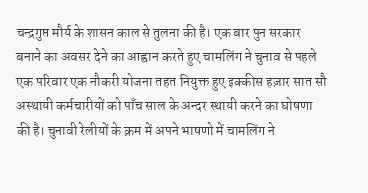चन्द्रगुप्त मौर्य के शासन काल से तुलना की है। एक बार पुन सरकार बनाने का अवसर देने का आह्वान करते हुए चामलिंग ने चुनाव से पहले एक परिवार एक नौकरी योजना तहत नियुक्त हुए इक्कीस हज़ार सात सौ अस्थायी कर्मचारीयों को पाँच साल के अन्दर स्थायी करने का घोषणा की है। चुनावी रेलीयों के क्रम में अपने भाषणो में चामलिंग ने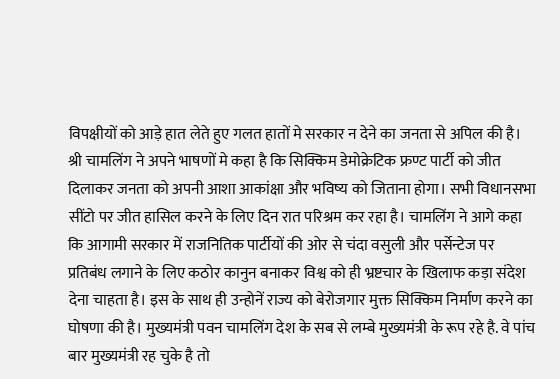विपक्षीयों को आड़े हात लेते हुए गलत हातों मे सरकार न देने का जनता से अपिल की है। श्री चामलिंग ने अपने भाषणों मे कहा है कि सिक्किम डेमोक्रेटिक फ्रण्ट पार्टी को जीत दिलाकर जनता को अपनी आशा आकांक्षा और भविष्य को जिताना होगा। सभी विधानसभा सींटो पर जीत हासिल करने के लिए दिन रात परिश्रम कर रहा है। चामलिंग ने आगे कहा कि आगामी सरकार में राजनितिक पार्टीयों की ओर से चंदा वसुली और पर्सेन्टेज पर प्रतिबंध लगाने के लिए कठोर कानुन बनाकर विश्व को ही भ्रष्टचार के खिलाफ कड़ा संदेश देना चाहता है। इस के साथ ही उन्होनें राज्य को बेरोजगार मुक्त सिक्किम निर्माण करने का घोषणा की है। मुख्यमंत्री पवन चामलिंग देश के सब से लम्बे मुख्यमंत्री के रूप रहे है. वे पांच बार मुख्यमंत्री रह चुके है तो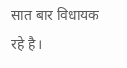सात बार विधायक रहे है।